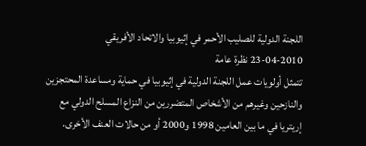اللجنة الدولية للصليب الأحمر في إثيوبيا والاتحاد الأفريقي
23-04-2010 نظرة عامة
تتمثل أولويات عمل اللجنة الدولية في إثيوبيا في حماية ومساعدة المحتجزين والنازحين وغيرهم من الأشخاص المتضررين من النزاع المسلح الدولي مع إريتريا في ما بين العامين 1998 و2000 أو من حالات العنف الأخرى.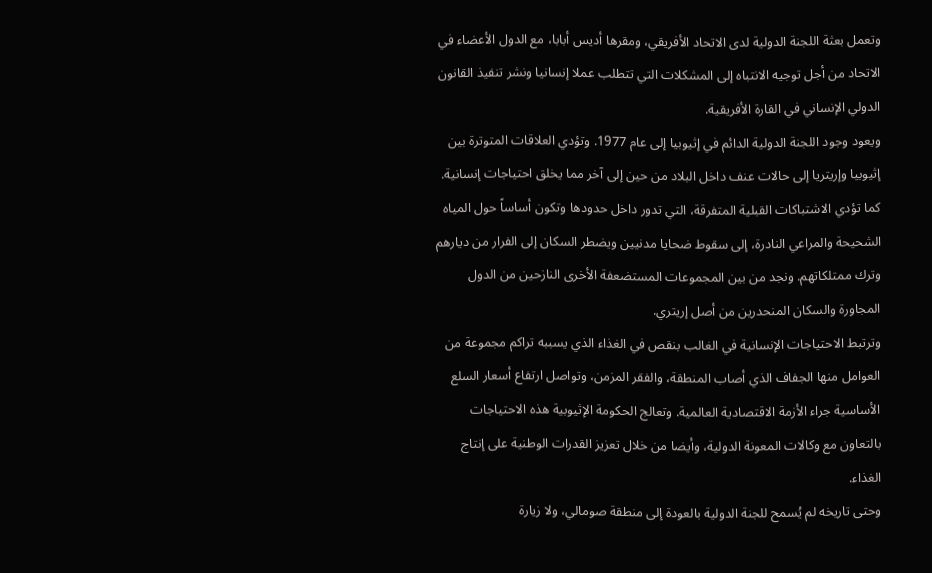وتعمل بعثة اللجنة الدولية لدى الاتحاد الأفريقي، ومقرها أديس أبابا، مع الدول الأعضاء في الاتحاد من أجل توجيه الانتباه إلى المشكلات التي تتطلب عملا إنسانيا ونشر تنفيذ القانون الدولي الإنساني في القارة الأفريقية.
ويعود وجود اللجنة الدولية الدائم في إثيوبيا إلى عام 1977. وتؤدي العلاقات المتوترة بين إثيوبيا وإريتريا إلى حالات عنف داخل البلاد من حين إلى آخر مما يخلق احتياجات إنسانية. كما تؤدي الاشتباكات القبلية المتفرقة، التي تدور داخل حدودها وتكون أساساً حول المياه الشحيحة والمراعي النادرة، إلى سقوط ضحايا مدنيين ويضطر السكان إلى الفرار من ديارهم وترك ممتلكاتهم. ونجد من بين المجموعات المستضعفة الأخرى النازحين من الدول المجاورة والسكان المنحدرين من أصل إريتري.
وترتبط الاحتياجات الإنسانية في الغالب بنقص في الغذاء الذي يسببه تراكم مجموعة من العوامل منها الجفاف الذي أصاب المنطقة، والفقر المزمن، وتواصل ارتفاع أسعار السلع الأساسية جراء الأزمة الاقتصادية العالمية. وتعالج الحكومة الإثيوبية هذه الاحتياجات بالتعاون مع وكالات المعونة الدولية، وأيضا من خلال تعزيز القدرات الوطنية على إنتاج الغذاء.
وحتى تاريخه لم يُسمح للجنة الدولية بالعودة إلى منطقة صومالي، ولا زيارة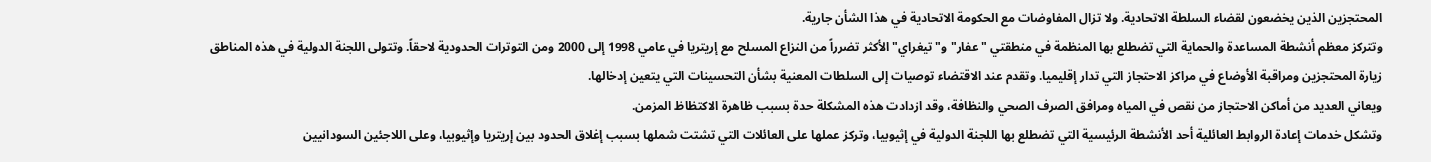المحتجزين الذين يخضعون لقضاء السلطة الاتحادية. ولا تزال المفاوضات مع الحكومة الاتحادية في هذا الشأن جارية.
وتتركز معظم أنشطة المساعدة والحماية التي تضطلع بها المنظمة في منطقتي "عفار" و"تيغراي" الأكثر تضرراً من النزاع المسلح مع إريتريا في عامي 1998 إلى 2000 ومن التوترات الحدودية لاحقاً. وتتولى اللجنة الدولية في هذه المناطق زيارة المحتجزين ومراقبة الأوضاع في مراكز الاحتجاز التي تدار إقليميا. وتقدم عند الاقتضاء توصيات إلى السلطات المعنية بشأن التحسينات التي يتعين إدخالها.
ويعاني العديد من أماكن الاحتجاز من نقص في المياه ومرافق الصرف الصحي والنظافة، وقد ازدادت هذه المشكلة حدة بسبب ظاهرة الاكتظاظ المزمن.
وتشكل خدمات إعادة الروابط العائلية أحد الأنشطة الرئيسية التي تضطلع بها اللجنة الدولية في إثيوبيا، وتركز عملها على العائلات التي تشتت شملها بسبب إغلاق الحدود بين إريتريا وإثيوبيا، وعلى اللاجئين السودانيين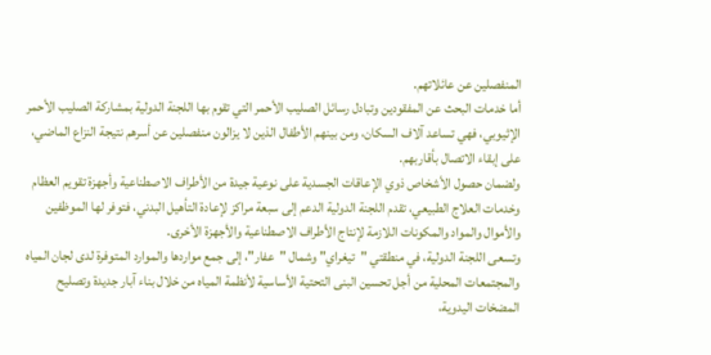المنفصلين عن عائلاتهم.
أما خدمات البحث عن المفقودين وتبادل رسائل الصليب الأحمر التي تقوم بها اللجنة الدولية بمشاركة الصليب الأحمر الإثيوبي، فهي تساعد آلاف السكان، ومن بينهم الأطفال الذين لا يزالون منفصلين عن أسرهم نتيجة النزاع الماضي، على إبقاء الاتصال بأقاربهم.
ولضمان حصول الأشخاص ذوي الإعاقات الجسدية على نوعية جيدة من الأطراف الاصطناعية وأجهزة تقويم العظام وخدمات العلاج الطبيعي، تقدم اللجنة الدولية الدعم إلى سبعة مراكز لإعادة التأهيل البدني، فتوفر لها الموظفين والأموال والمواد والمكونات اللازمة لإنتاج الأطراف الاصطناعية والأجهزة الأخرى.
وتسعى اللجنة الدولية، في منطقتي "تيغراي" وشمال "عفار"، إلى جمع مواردها والموارد المتوفرة لدى لجان المياه والمجتمعات المحلية من أجل تحسين البنى التحتية الأساسية لأنظمة المياه من خلال بناء آبار جديدة وتصليح المضخات اليدوية،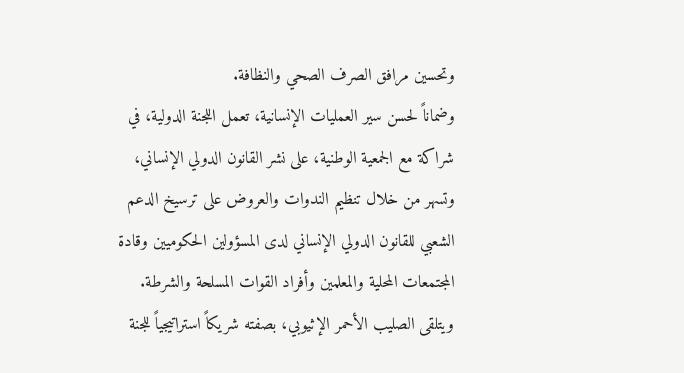وتحسين مرافق الصرف الصحي والنظافة.
وضماناً لحسن سير العمليات الإنسانية، تعمل اللجنة الدولية، في شراكة مع الجمعية الوطنية، على نشر القانون الدولي الإنساني، وتسهر من خلال تنظيم الندوات والعروض على ترسيخ الدعم الشعبي للقانون الدولي الإنساني لدى المسؤولين الحكوميين وقادة المجتمعات المحلية والمعلمين وأفراد القوات المسلحة والشرطة.
ويتلقى الصليب الأحمر الإثيوبي، بصفته شريكاً استراتيجياً للجنة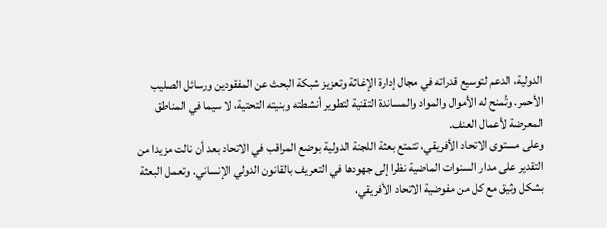الدولية، الدعم لتوسيع قدراته في مجال إدارة الإغاثة وتعزيز شبكة البحث عن المفقودين ورسائل الصليب الأحمر. وتُمنح له الأموال والمواد والمساندة التقنية لتطوير أنشطته وبنيته التحتية، لا سيما في المناطق المعرضة لأعمال العنف.
وعلى مستوى الاتحاد الأفريقي، تتمتع بعثة اللجنة الدولية بوضع المراقب في الاتحاد بعد أن نالت مزيدا من التقدير على مدار السنوات الماضية نظرا إلى جهودها في التعريف بالقانون الدولي الإنساني. وتعمل البعثة بشكل وثيق مع كل من مفوضية الاتحاد الأفريقي،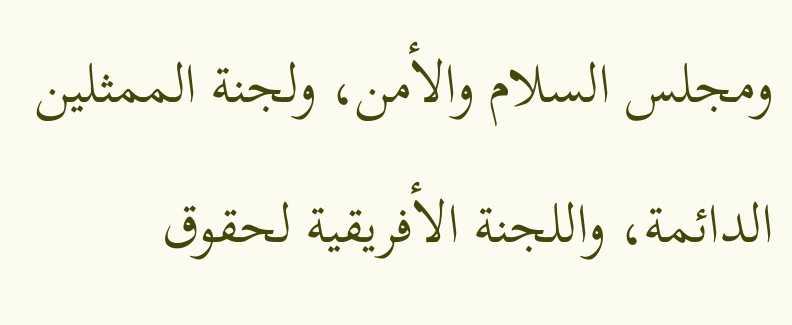ومجلس السلام والأمن، ولجنة الممثلين الدائمة، واللجنة الأفريقية لحقوق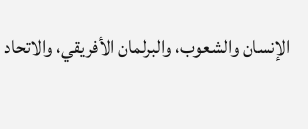الإنسان والشعوب، والبرلمان الأفريقي، والاتحاد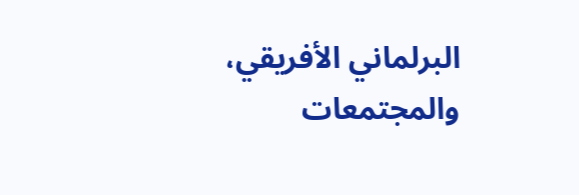البرلماني الأفريقي، والمجتمعات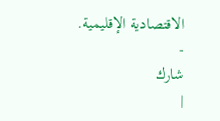الاقتصادية الإقليمية.
-
شارك
|